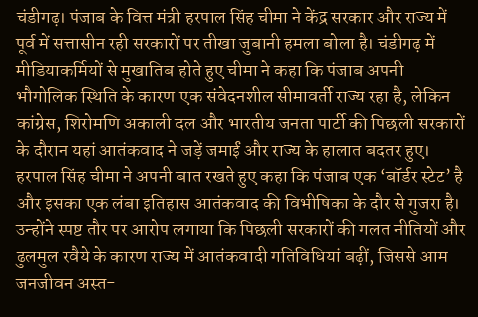चंडीगढ़। पंजाब के वित्त मंत्री हरपाल सिंह चीमा ने केंद्र सरकार और राज्य में पूर्व में सत्तासीन रही सरकारों पर तीखा जुबानी हमला बोला है। चंडीगढ़ में मीडियाकर्मियों से मुखातिब होते हुए चीमा ने कहा कि पंजाब अपनी भौगोलिक स्थिति के कारण एक संवेदनशील सीमावर्ती राज्य रहा है, लेकिन कांग्रेस, शिरोमणि अकाली दल और भारतीय जनता पार्टी की पिछली सरकारों के दौरान यहां आतंकवाद ने जड़ें जमाईं और राज्य के हालात बदतर हुए।
हरपाल सिंह चीमा ने अपनी बात रखते हुए कहा कि पंजाब एक ‘बॉर्डर स्टेट’ है और इसका एक लंबा इतिहास आतंकवाद की विभीषिका के दौर से गुजरा है। उन्होंने स्पष्ट तौर पर आरोप लगाया कि पिछली सरकारों की गलत नीतियों और ढुलमुल रवैये के कारण राज्य में आतंकवादी गतिविधियां बढ़ीं, जिससे आम जनजीवन अस्त-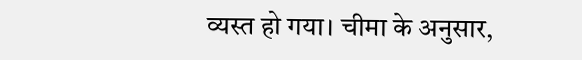व्यस्त हो गया। चीमा के अनुसार,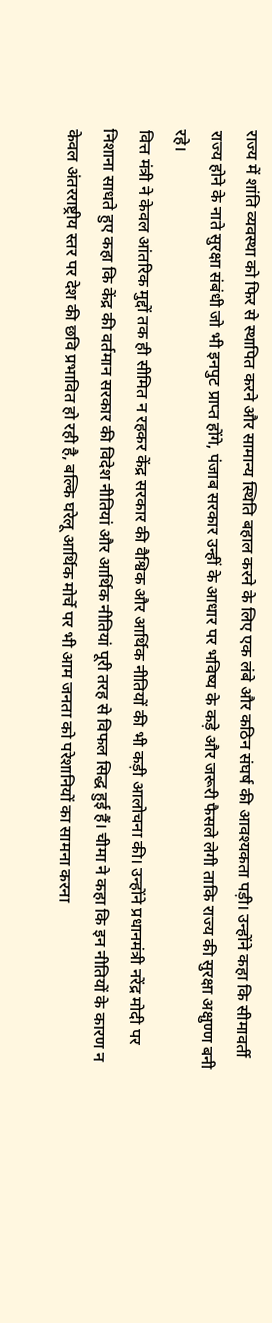राज्य में शांति व्यवस्था को फिर से स्थापित करने और सामान्य स्थिति बहाल करने के लिए एक लंबे और कठिन संघर्ष की आवश्यकता पड़ी। उन्होंने कहा कि सीमावर्ती राज्य होने के नाते सुरक्षा संबंधी जो भी इनपुट प्राप्त होंगे, पंजाब सरकार उन्हीं के आधार पर भविष्य के कड़े और जरूरी फैसले लेगी ताकि राज्य की सुरक्षा अक्षुण्ण बनी रहे।
वित्त मंत्री ने केवल आंतरिक मुद्दों तक ही सीमित न रहकर केंद्र सरकार की वैश्विक और आर्थिक नीतियों की भी कड़ी आलोचना की। उन्होंने प्रधानमंत्री नरेंद्र मोदी पर निशाना साधते हुए कहा कि केंद्र की वर्तमान सरकार की विदेश नीतियां और आर्थिक नीतियां पूरी तरह से विफल सिद्ध हुई हैं। चीमा ने कहा कि इन नीतियों के कारण न केवल अंतरराष्ट्रीय स्तर पर देश की छवि प्रभावित हो रही है, बल्कि घरेलू आर्थिक मोर्चे पर भी आम जनता को परेशानियों का सामना करना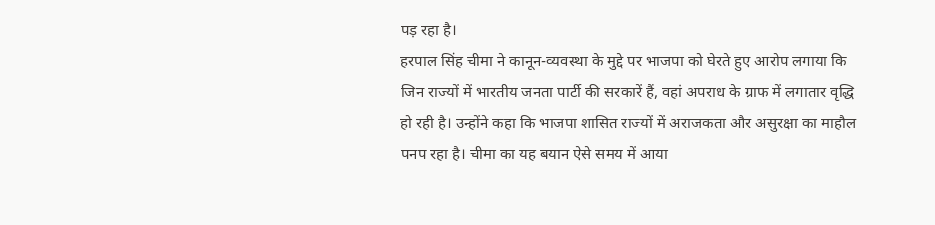पड़ रहा है।
हरपाल सिंह चीमा ने कानून-व्यवस्था के मुद्दे पर भाजपा को घेरते हुए आरोप लगाया कि जिन राज्यों में भारतीय जनता पार्टी की सरकारें हैं, वहां अपराध के ग्राफ में लगातार वृद्धि हो रही है। उन्होंने कहा कि भाजपा शासित राज्यों में अराजकता और असुरक्षा का माहौल पनप रहा है। चीमा का यह बयान ऐसे समय में आया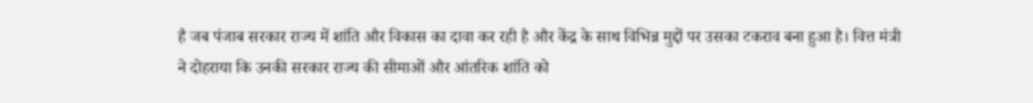है जब पंजाब सरकार राज्य में शांति और विकास का दावा कर रही है और केंद्र के साथ विभिन्न मुद्दों पर उसका टकराव बना हुआ है। वित्त मंत्री ने दोहराया कि उनकी सरकार राज्य की सीमाओं और आंतरिक शांति को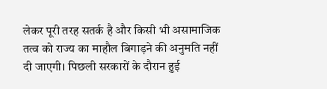लेकर पूरी तरह सतर्क है और किसी भी असामाजिक तत्व को राज्य का माहौल बिगाड़ने की अनुमति नहीं दी जाएगी। पिछली सरकारों के दौरान हुई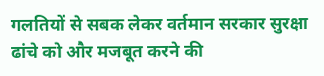गलतियों से सबक लेकर वर्तमान सरकार सुरक्षा ढांचे को और मजबूत करने की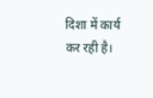दिशा में कार्य कर रही है।